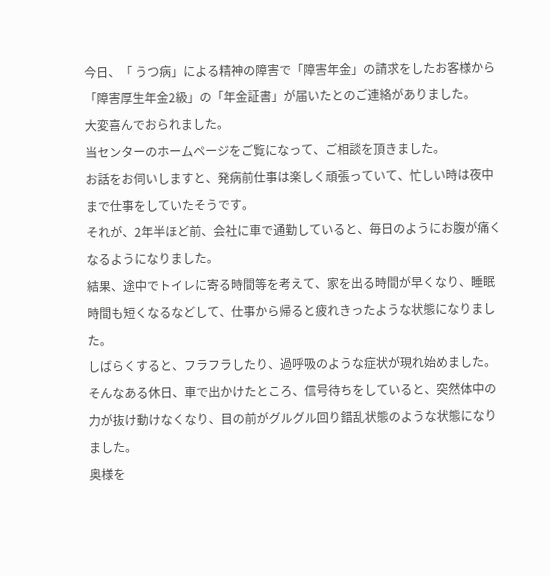今日、「 うつ病」による精神の障害で「障害年金」の請求をしたお客様から「障害厚生年金2級」の「年金証書」が届いたとのご連絡がありました。
大変喜んでおられました。
当センターのホームページをご覧になって、ご相談を頂きました。
お話をお伺いしますと、発病前仕事は楽しく頑張っていて、忙しい時は夜中まで仕事をしていたそうです。
それが、2年半ほど前、会社に車で通勤していると、毎日のようにお腹が痛くなるようになりました。
結果、途中でトイレに寄る時間等を考えて、家を出る時間が早くなり、睡眠時間も短くなるなどして、仕事から帰ると疲れきったような状態になりました。
しばらくすると、フラフラしたり、過呼吸のような症状が現れ始めました。
そんなある休日、車で出かけたところ、信号待ちをしていると、突然体中の力が抜け動けなくなり、目の前がグルグル回り錯乱状態のような状態になりました。
奥様を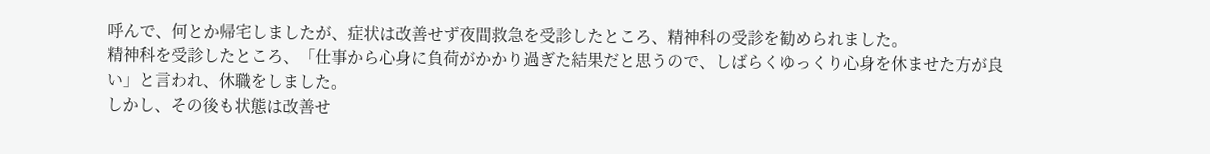呼んで、何とか帰宅しましたが、症状は改善せず夜間救急を受診したところ、精神科の受診を勧められました。
精神科を受診したところ、「仕事から心身に負荷がかかり過ぎた結果だと思うので、しばらくゆっくり心身を休ませた方が良い」と言われ、休職をしました。
しかし、その後も状態は改善せ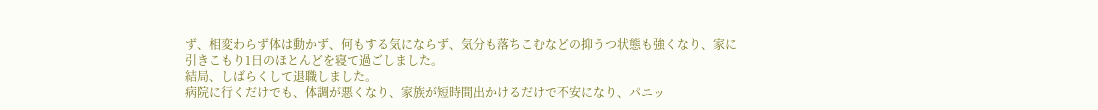ず、相変わらず体は動かず、何もする気にならず、気分も落ちこむなどの抑うつ状態も強くなり、家に引きこもり1日のほとんどを寝て過ごしました。
結局、しばらくして退職しました。
病院に行くだけでも、体調が悪くなり、家族が短時間出かけるだけで不安になり、パニッ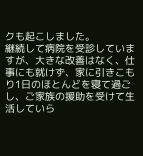クも起こしました。
継続して病院を受診していますが、大きな改善はなく、仕事にも就けず、家に引きこもり1日のほとんどを寝て過ごし、ご家族の援助を受けて生活していら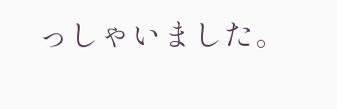っしゃいました。